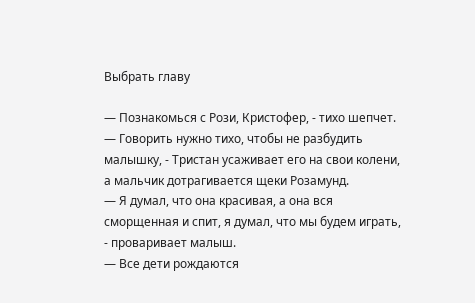Выбрать главу

— Познакомься с Рози, Кристофер, - тихо шепчет.
— Говорить нужно тихо, чтобы не разбудить малышку, - Тристан усаживает его на свои колени, а мальчик дотрагивается щеки Розамунд.
— Я думал, что она красивая, а она вся сморщенная и спит, я думал, что мы будем играть, - проваривает малыш.
— Все дети рождаются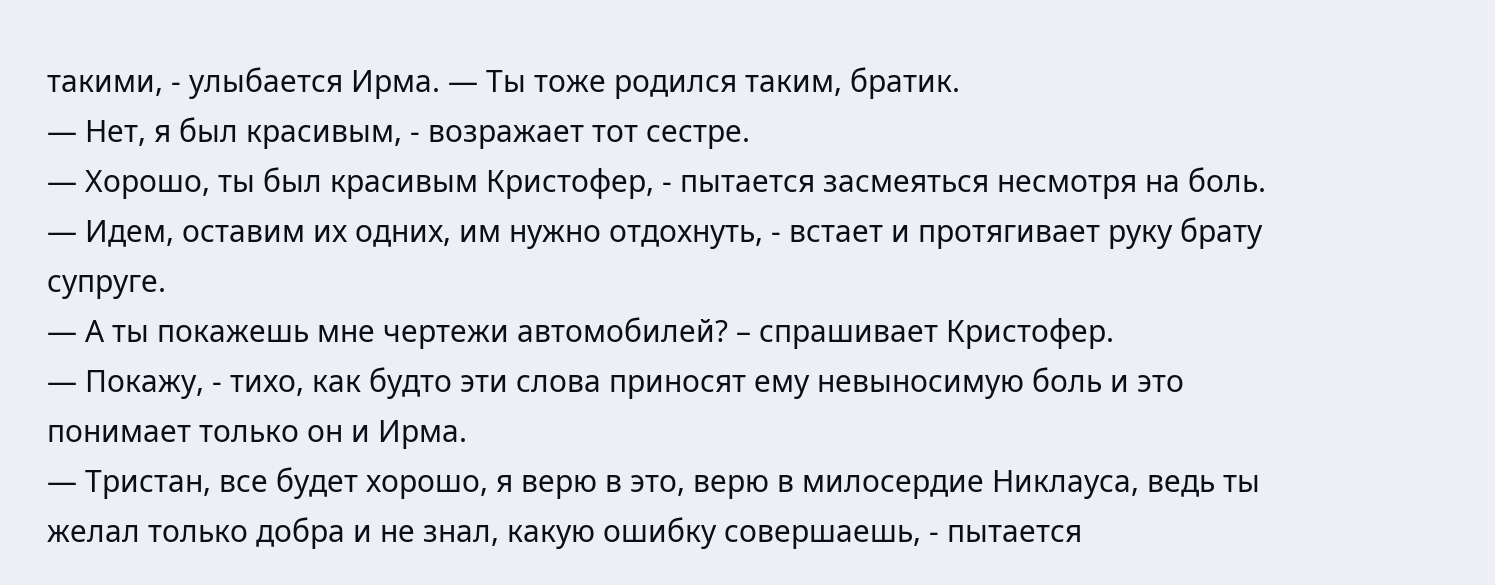такими, - улыбается Ирма. — Ты тоже родился таким, братик.
— Нет, я был красивым, - возражает тот сестре.
— Хорошо, ты был красивым Кристофер, - пытается засмеяться несмотря на боль.
— Идем, оставим их одних, им нужно отдохнуть, - встает и протягивает руку брату супруге.
— А ты покажешь мне чертежи автомобилей? – спрашивает Кристофер.
— Покажу, - тихо, как будто эти слова приносят ему невыносимую боль и это понимает только он и Ирма.
— Тристан, все будет хорошо, я верю в это, верю в милосердие Никлауса, ведь ты желал только добра и не знал, какую ошибку совершаешь, - пытается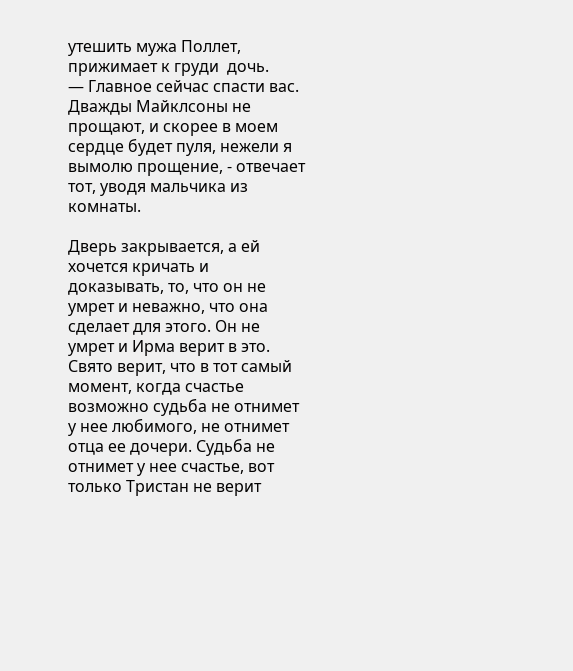утешить мужа Поллет, прижимает к груди  дочь.
— Главное сейчас спасти вас.  Дважды Майклсоны не прощают, и скорее в моем сердце будет пуля, нежели я вымолю прощение, - отвечает тот, уводя мальчика из комнаты.

Дверь закрывается, а ей хочется кричать и доказывать, то, что он не умрет и неважно, что она сделает для этого. Он не умрет и Ирма верит в это. Свято верит, что в тот самый момент, когда счастье возможно судьба не отнимет у нее любимого, не отнимет отца ее дочери. Судьба не отнимет у нее счастье, вот только Тристан не верит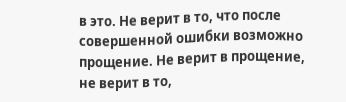в это. Не верит в то, что после совершенной ошибки возможно прощение. Не верит в прощение, не верит в то,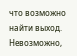что возможно найти выход. Невозможно,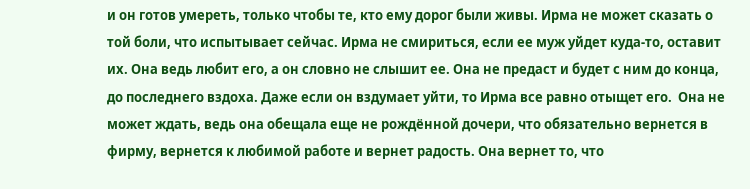и он готов умереть, только чтобы те, кто ему дорог были живы. Ирма не может сказать о той боли, что испытывает сейчас. Ирма не смириться, если ее муж уйдет куда-то, оставит их. Она ведь любит его, а он словно не слышит ее. Она не предаст и будет с ним до конца, до последнего вздоха. Даже если он вздумает уйти, то Ирма все равно отыщет его.  Она не может ждать, ведь она обещала еще не рождённой дочери, что обязательно вернется в фирму, вернется к любимой работе и вернет радость. Она вернет то, что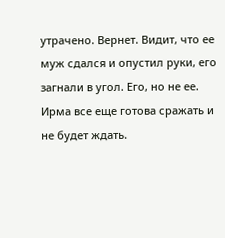утрачено. Вернет. Видит, что ее муж сдался и опустил руки, его загнали в угол. Его, но не ее. Ирма все еще готова сражать и не будет ждать.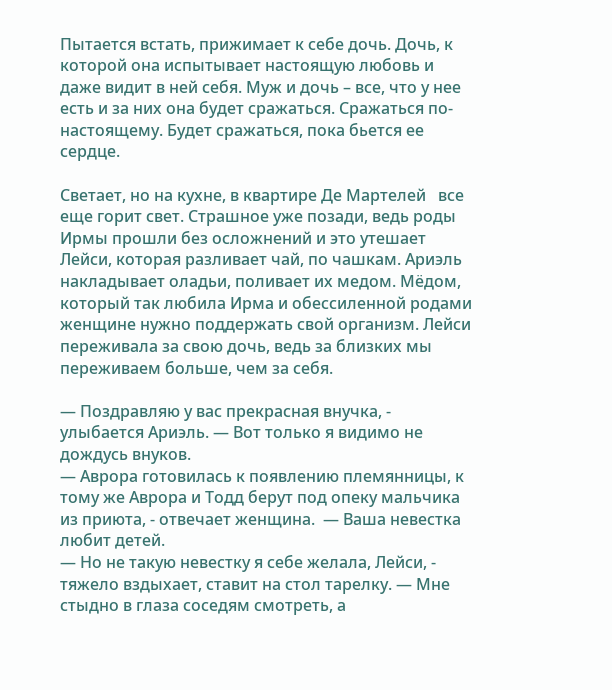Пытается встать, прижимает к себе дочь. Дочь, к которой она испытывает настоящую любовь и даже видит в ней себя. Муж и дочь – все, что у нее есть и за них она будет сражаться. Сражаться по-настоящему. Будет сражаться, пока бьется ее сердце.

Светает, но на кухне, в квартире Де Мартелей   все еще горит свет. Страшное уже позади, ведь роды Ирмы прошли без осложнений и это утешает Лейси, которая разливает чай, по чашкам. Ариэль накладывает оладьи, поливает их медом. Мёдом, который так любила Ирма и обессиленной родами женщине нужно поддержать свой организм. Лейси переживала за свою дочь, ведь за близких мы переживаем больше, чем за себя.

— Поздравляю у вас прекрасная внучка, - улыбается Ариэль. — Вот только я видимо не дождусь внуков.
— Аврора готовилась к появлению племянницы, к тому же Аврора и Тодд берут под опеку мальчика из приюта, - отвечает женщина.  — Ваша невестка любит детей.
— Но не такую невестку я себе желала, Лейси, - тяжело вздыхает, ставит на стол тарелку. — Мне стыдно в глаза соседям смотреть, а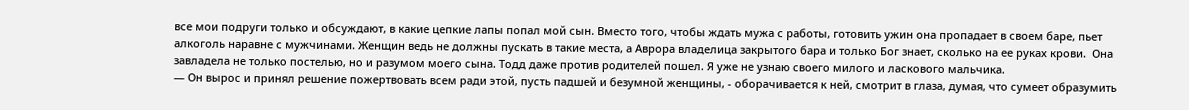все мои подруги только и обсуждают, в какие цепкие лапы попал мой сын. Вместо того, чтобы ждать мужа с работы, готовить ужин она пропадает в своем баре, пьет алкоголь наравне с мужчинами. Женщин ведь не должны пускать в такие места, а Аврора владелица закрытого бара и только Бог знает, сколько на ее руках крови.  Она завладела не только постелью, но и разумом моего сына. Тодд даже против родителей пошел. Я уже не узнаю своего милого и ласкового мальчика.
— Он вырос и принял решение пожертвовать всем ради этой, пусть падшей и безумной женщины, - оборачивается к ней, смотрит в глаза, думая, что сумеет образумить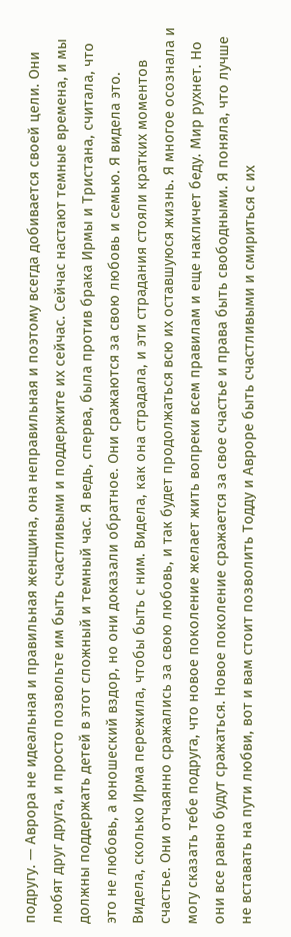подругу. — Аврора не идеальная и правильная женщина, она неправильная и поэтому всегда добивается своей цели. Они любят друг друга, и просто позвольте им быть счастливыми и поддержите их сейчас. Сейчас настают темные времена, и мы должны поддержать детей в этот сложный и темный час. Я ведь, сперва, была против брака Ирмы и Тристана, считала, что это не любовь, а юношеский вздор, но они доказали обратное. Они сражаются за свою любовь и семью. Я видела это. Видела, сколько Ирма пережила, чтобы быть с ним. Видела, как она страдала, и эти страдания стояли кратких моментов счастье. Они отчаянно сражались за свою любовь, и так будет продолжаться всю их оставшуюся жизнь. Я многое осознала и могу сказать тебе подруга, что новое поколение желает жить вопреки всем правилам и еще накличет беду. Мир рухнет. Но они все равно будут сражаться. Новое поколение сражается за свое счастье и права быть свободными. Я поняла, что лучше не вставать на пути любви, вот и вам стоит позволить Тодду и Авроре быть счастливыми и смириться с их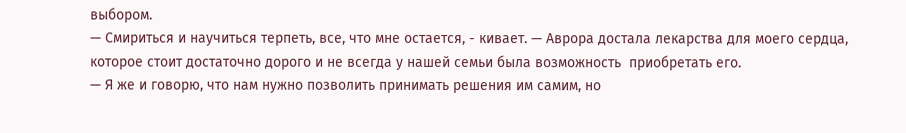выбором.
— Смириться и научиться терпеть, все, что мне остается, - кивает. — Аврора достала лекарства для моего сердца, которое стоит достаточно дорого и не всегда у нашей семьи была возможность  приобретать его.
— Я же и говорю, что нам нужно позволить принимать решения им самим, но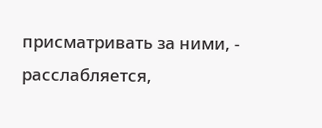присматривать за ними, - расслабляется,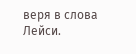веря в слова Лейси.